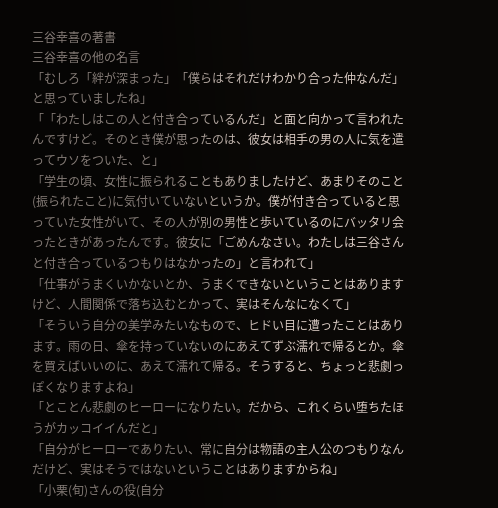三谷幸喜の著書
三谷幸喜の他の名言
「むしろ「絆が深まった」「僕らはそれだけわかり合った仲なんだ」と思っていましたね」
「「わたしはこの人と付き合っているんだ」と面と向かって言われたんですけど。そのとき僕が思ったのは、彼女は相手の男の人に気を遣ってウソをついた、と」
「学生の頃、女性に振られることもありましたけど、あまりそのこと(振られたこと)に気付いていないというか。僕が付き合っていると思っていた女性がいて、その人が別の男性と歩いているのにバッタリ会ったときがあったんです。彼女に「ごめんなさい。わたしは三谷さんと付き合っているつもりはなかったの」と言われて」
「仕事がうまくいかないとか、うまくできないということはありますけど、人間関係で落ち込むとかって、実はそんなになくて」
「そういう自分の美学みたいなもので、ヒドい目に遭ったことはあります。雨の日、傘を持っていないのにあえてずぶ濡れで帰るとか。傘を買えばいいのに、あえて濡れて帰る。そうすると、ちょっと悲劇っぽくなりますよね」
「とことん悲劇のヒーローになりたい。だから、これくらい堕ちたほうがカッコイイんだと」
「自分がヒーローでありたい、常に自分は物語の主人公のつもりなんだけど、実はそうではないということはありますからね」
「小栗(旬)さんの役(自分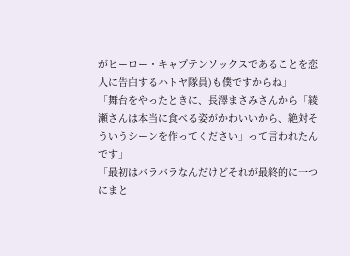がヒーロー・キャプテンソックスであることを恋人に告白するハトヤ隊員)も僕ですからね」
「舞台をやったときに、長澤まさみさんから「綾瀬さんは本当に食べる姿がかわいいから、絶対そういうシーンを作ってください」って言われたんです」
「最初はバラバラなんだけどそれが最終的に一つにまと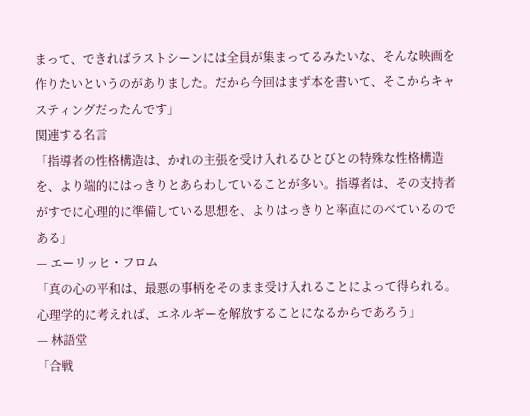まって、できればラストシーンには全員が集まってるみたいな、そんな映画を作りたいというのがありました。だから今回はまず本を書いて、そこからキャスティングだったんです」
関連する名言
「指導者の性格構造は、かれの主張を受け入れるひとびとの特殊な性格構造を、より端的にはっきりとあらわしていることが多い。指導者は、その支持者がすでに心理的に準備している思想を、よりはっきりと率直にのべているのである」
— エーリッヒ・フロム
「真の心の平和は、最悪の事柄をそのまま受け入れることによって得られる。心理学的に考えれば、エネルギーを解放することになるからであろう」
— 林語堂
「合戦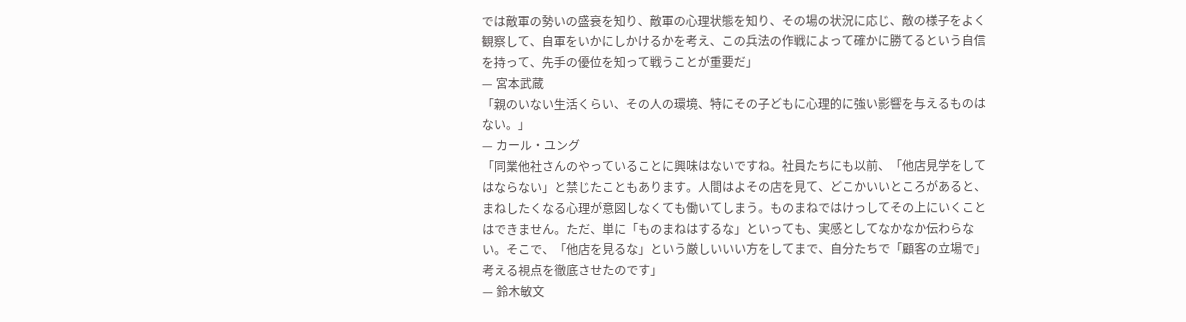では敵軍の勢いの盛衰を知り、敵軍の心理状態を知り、その場の状況に応じ、敵の様子をよく観察して、自軍をいかにしかけるかを考え、この兵法の作戦によって確かに勝てるという自信を持って、先手の優位を知って戦うことが重要だ」
— 宮本武蔵
「親のいない生活くらい、その人の環境、特にその子どもに心理的に強い影響を与えるものはない。」
— カール・ユング
「同業他社さんのやっていることに興味はないですね。社員たちにも以前、「他店見学をしてはならない」と禁じたこともあります。人間はよその店を見て、どこかいいところがあると、まねしたくなる心理が意図しなくても働いてしまう。ものまねではけっしてその上にいくことはできません。ただ、単に「ものまねはするな」といっても、実感としてなかなか伝わらない。そこで、「他店を見るな」という厳しいいい方をしてまで、自分たちで「顧客の立場で」考える視点を徹底させたのです」
— 鈴木敏文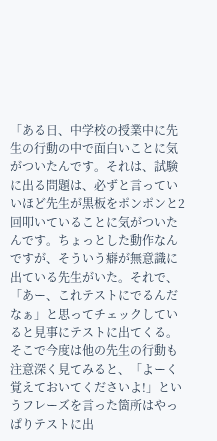「ある日、中学校の授業中に先生の行動の中で面白いことに気がついたんです。それは、試験に出る問題は、必ずと言っていいほど先生が黒板をポンポンと2回叩いていることに気がついたんです。ちょっとした動作なんですが、そういう癖が無意識に出ている先生がいた。それで、「あー、これテストにでるんだなぁ」と思ってチェックしていると見事にテストに出てくる。そこで今度は他の先生の行動も注意深く見てみると、「よーく覚えておいてくださいよ!」というフレーズを言った箇所はやっぱりテストに出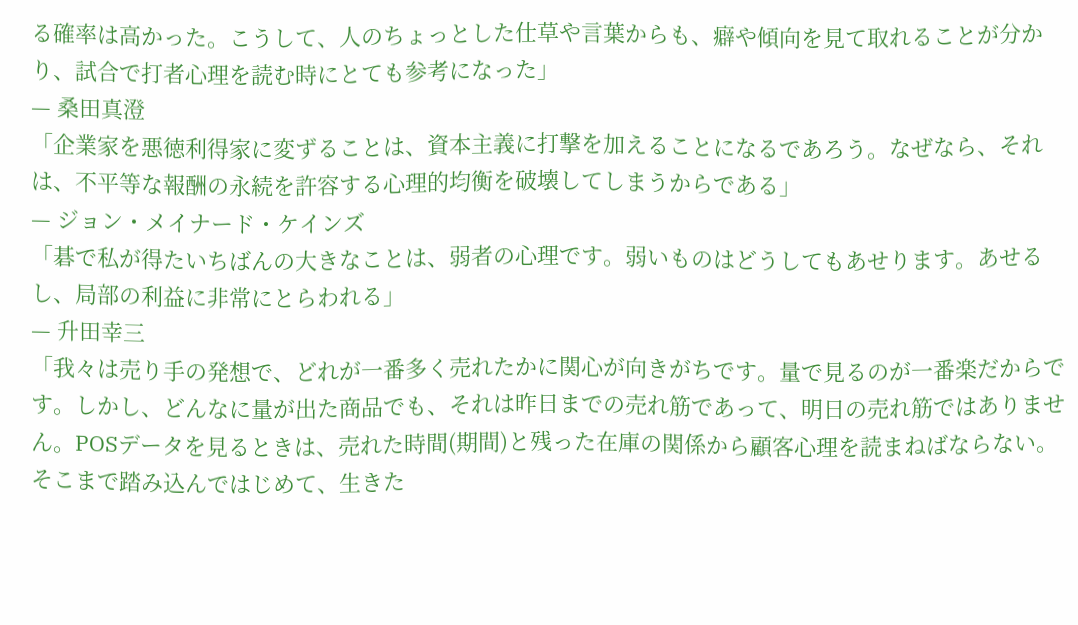る確率は高かった。こうして、人のちょっとした仕草や言葉からも、癖や傾向を見て取れることが分かり、試合で打者心理を読む時にとても参考になった」
— 桑田真澄
「企業家を悪徳利得家に変ずることは、資本主義に打撃を加えることになるであろう。なぜなら、それは、不平等な報酬の永続を許容する心理的均衡を破壊してしまうからである」
— ジョン・メイナード・ケインズ
「碁で私が得たいちばんの大きなことは、弱者の心理です。弱いものはどうしてもあせります。あせるし、局部の利益に非常にとらわれる」
— 升田幸三
「我々は売り手の発想で、どれが一番多く売れたかに関心が向きがちです。量で見るのが一番楽だからです。しかし、どんなに量が出た商品でも、それは昨日までの売れ筋であって、明日の売れ筋ではありません。POSデータを見るときは、売れた時間(期間)と残った在庫の関係から顧客心理を読まねばならない。そこまで踏み込んではじめて、生きた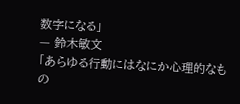数字になる」
— 鈴木敏文
「あらゆる行動にはなにか心理的なもの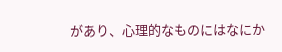があり、心理的なものにはなにか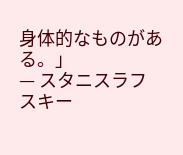身体的なものがある。」
— スタニスラフスキー